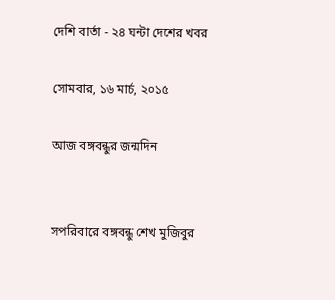দেশি বার্তা - ২৪ ঘন্টা দেশের খবর

সোমবার, ১৬ মার্চ, ২০১৫

আজ বঙ্গবন্ধুর জন্মদিন


সপরিবারে বঙ্গবন্ধু শেখ মুজিবুর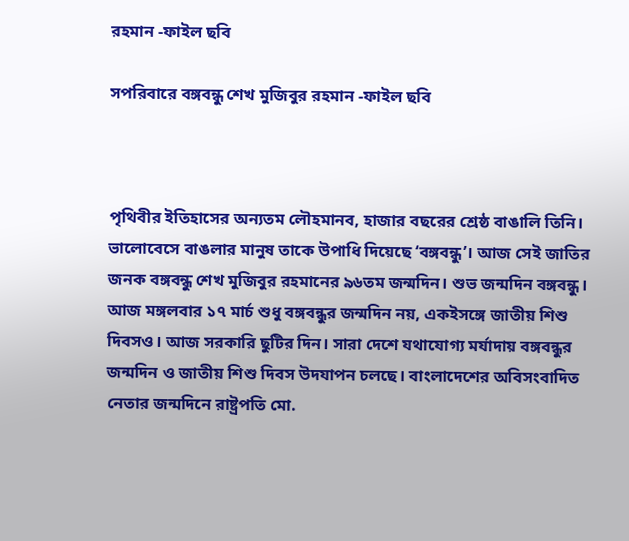রহমান -ফাইল ছবি

সপরিবারে বঙ্গবন্ধু শেখ মুজিবুর রহমান -ফাইল ছবি



পৃথিবীর ইতিহাসের অন্যতম লৌহমানব, হাজার বছরের শ্রেষ্ঠ বাঙালি তিনি। ভালোবেসে বাঙলার মানুষ তাকে উপাধি দিয়েছে ‘বঙ্গবন্ধু’। আজ সেই জাতির জনক বঙ্গবন্ধু শেখ মুজিবুর রহমানের ৯৬তম জন্মদিন। শুভ জন্মদিন বঙ্গবন্ধু।
আজ মঙ্গলবার ১৭ মার্চ শুধু বঙ্গবন্ধুর জন্মদিন নয়, একইসঙ্গে জাতীয় শিশু দিবসও। আজ সরকারি ছুটির দিন। সারা দেশে যথাযোগ্য মর্যাদায় বঙ্গবন্ধুর জন্মদিন ও জাতীয় শিশু দিবস উদযাপন চলছে। বাংলাদেশের অবিসংবাদিত নেতার জন্মদিনে রাষ্ট্রপতি মো.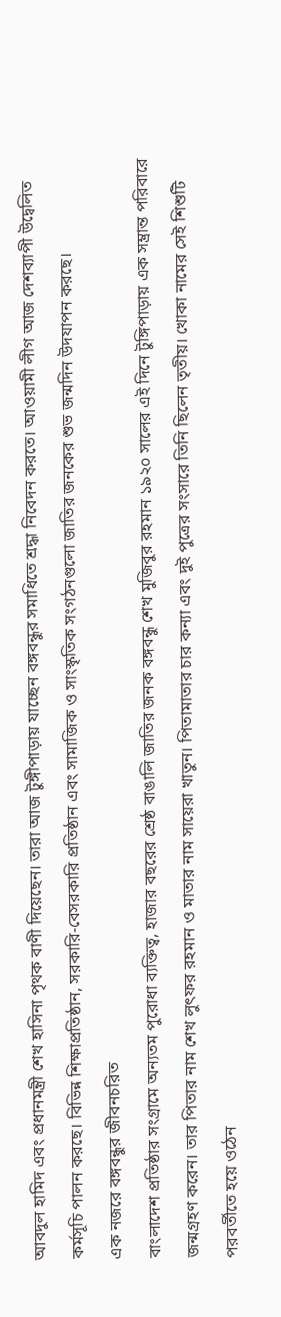আবদুল হামিদ এবং প্রধানমন্ত্রী শেখ হাসিনা পৃথক বাণী দিয়েছেন। তারা আজ টুঙ্গীপাড়ায় যাচ্ছেন বঙ্গবন্ধুর সমাধিতে শ্রদ্ধা নিবেদন করতে। আওয়ামী লীগ আজ দেশব্যাপী উদ্বেলিত কর্মসূচি পালন করছে। বিভিন্ন শিক্ষাপ্রতিষ্ঠান, সরকারি-বেসরকারি প্রতিষ্ঠান এবং সামাজিক ও সাংস্কৃতিক সংগঠনগুলো জাতির জনকের শুভ জন্মদিন উদযাপন করছে।
এক নজরে বঙ্গবন্ধুর জীবনচরিত
বাংলাদেশ প্রতিষ্ঠার সংগ্রামে অন্যতম পুরোধা ব্যক্তিত্ব, হাজার বছরের শ্রেষ্ঠ বাঙালি জাতির জনক বঙ্গবন্ধু শেখ মুজিবুর রহমান ১৯২০ সালের এই দিনে টুঙ্গিপাড়ায় এক সম্ভ্রান্ত পরিবারে জন্মগ্রহণ করেন। তার পিতার নাম শেখ লুৎফর রহমান ও মাতার নাম সায়েরা খাতুন। পিতামাতার চার কন্যা এবং দুই পুত্রের সংসারে তিনি ছিলেন তৃতীয়। খোকা নামের সেই শিশুটি পরবর্তীতে হয়ে ওঠেন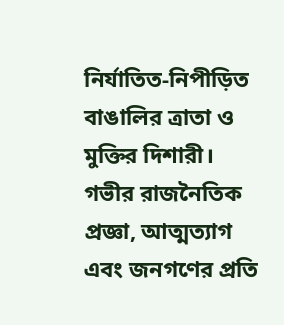নির্যাতিত-নিপীড়িত বাঙালির ত্রাতা ও মুক্তির দিশারী। গভীর রাজনৈতিক প্রজ্ঞা, আত্মত্যাগ এবং জনগণের প্রতি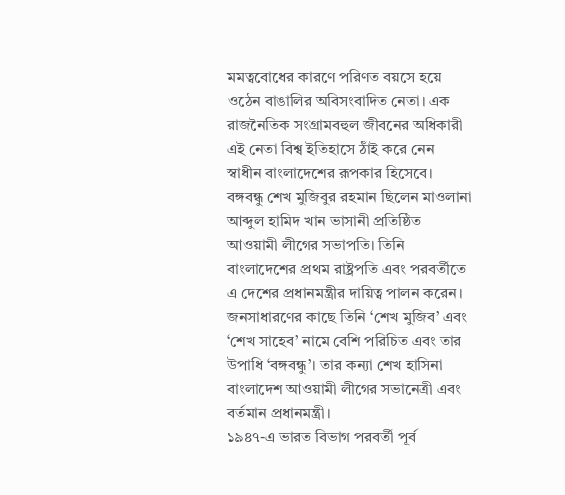মমত্ববোধের কারণে পরিণত বয়সে হয়ে ওঠেন বাঙালির অবিসংবাদিত নেতা। এক রাজনৈতিক সংগ্রামবহুল জীবনের অধিকারী এই নেতা বিশ্ব ইতিহাসে ঠাঁই করে নেন স্বাধীন বাংলাদেশের রূপকার হিসেবে।
বঙ্গবন্ধু শেখ মুজিবুর রহমান ছিলেন মাওলানা আব্দুল হামিদ খান ভাসানী প্রতিষ্ঠিত আওয়ামী লীগের সভাপতি। তিনি বাংলাদেশের প্রথম রাষ্ট্রপতি এবং পরবর্তীতে এ দেশের প্রধানমন্ত্রীর দায়িত্ব পালন করেন। জনসাধারণের কাছে তিনি ‘শেখ মুজিব’ এবং ‘শেখ সাহেব’ নামে বেশি পরিচিত এবং তার উপাধি ‘বঙ্গবন্ধু’। তার কন্যা শেখ হাসিনা বাংলাদেশ আওয়ামী লীগের সভানেত্রী এবং বর্তমান প্রধানমন্ত্রী।
১৯৪৭-এ ভারত বিভাগ পরবর্তী পূর্ব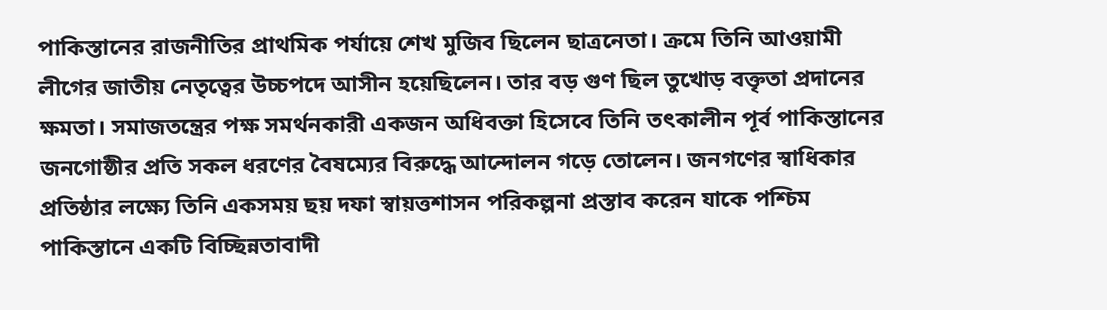পাকিস্তানের রাজনীতির প্রাথমিক পর্যায়ে শেখ মুজিব ছিলেন ছাত্রনেতা। ক্রমে তিনি আওয়ামী লীগের জাতীয় নেতৃত্বের উচ্চপদে আসীন হয়েছিলেন। তার বড় গুণ ছিল তুখোড় বক্তৃতা প্রদানের ক্ষমতা। সমাজতন্ত্রের পক্ষ সমর্থনকারী একজন অধিবক্তা হিসেবে তিনি তৎকালীন পূর্ব পাকিস্তানের জনগোষ্ঠীর প্রতি সকল ধরণের বৈষম্যের বিরুদ্ধে আন্দোলন গড়ে তোলেন। জনগণের স্বাধিকার প্রতিষ্ঠার লক্ষ্যে তিনি একসময় ছয় দফা স্বায়ত্তশাসন পরিকল্পনা প্রস্তাব করেন যাকে পশ্চিম পাকিস্তানে একটি বিচ্ছিন্নতাবাদী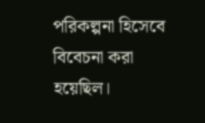পরিকল্পনা হিসেবে বিবেচনা করা হয়েছিল।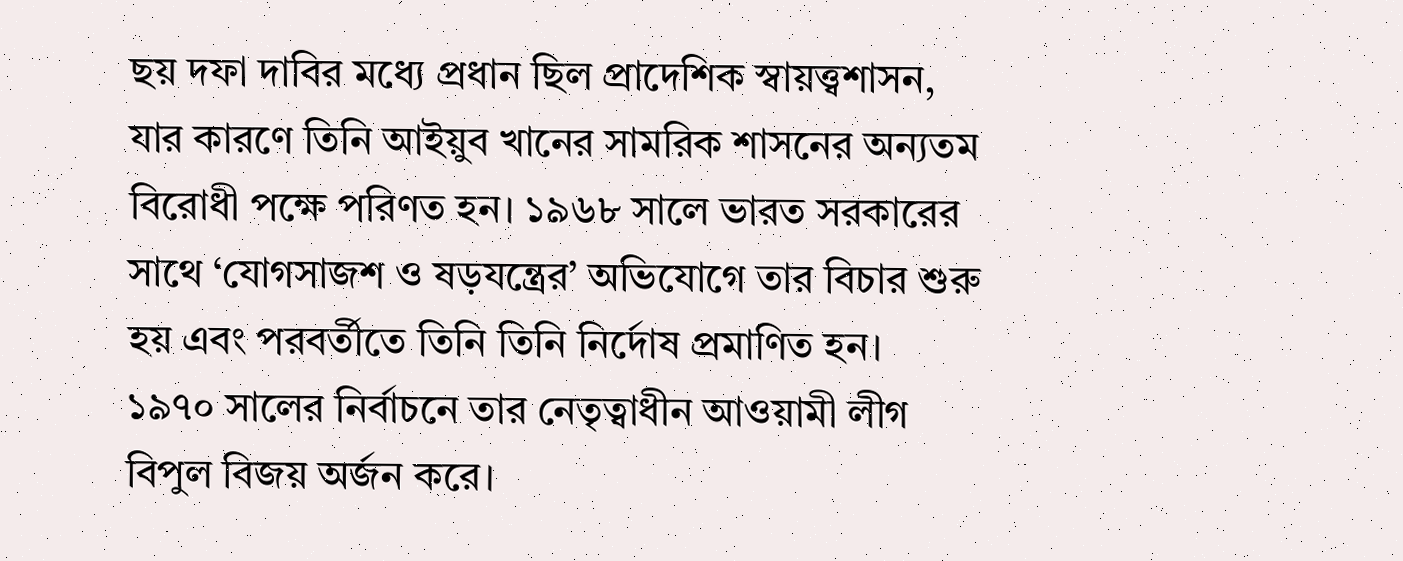ছয় দফা দাবির মধ্যে প্রধান ছিল প্রাদেশিক স্বায়ত্ত্বশাসন, যার কারণে তিনি আইয়ুব খানের সামরিক শাসনের অন্যতম বিরোধী পক্ষে পরিণত হন। ১৯৬৮ সালে ভারত সরকারের সাথে ‘যোগসাজশ ও ষড়যন্ত্রের’ অভিযোগে তার বিচার শুরু হয় এবং পরবর্তীতে তিনি তিনি নির্দোষ প্রমাণিত হন। ১৯৭০ সালের নির্বাচনে তার নেতৃত্বাধীন আওয়ামী লীগ বিপুল বিজয় অর্জন করে।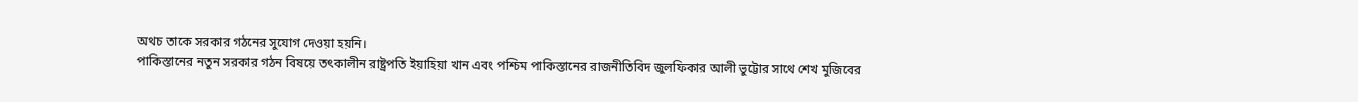অথচ তাকে সরকার গঠনের সুযোগ দেওয়া হয়নি।
পাকিস্তানের নতুন সরকার গঠন বিষয়ে তৎকালীন রাষ্ট্রপতি ইয়াহিয়া খান এবং পশ্চিম পাকিস্তানের রাজনীতিবিদ জুলফিকার আলী ভুট্টোর সাথে শেখ মুজিবের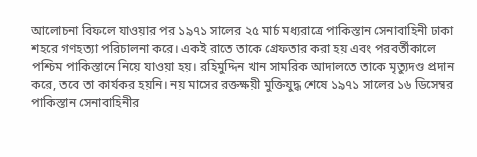আলোচনা বিফলে যাওয়ার পর ১৯৭১ সালের ২৫ মার্চ মধ্যরাত্রে পাকিস্তান সেনাবাহিনী ঢাকা শহরে গণহত্যা পরিচালনা করে। একই রাতে তাকে গ্রেফতার করা হয় এবং পরবর্তীকালে পশ্চিম পাকিস্তানে নিয়ে যাওয়া হয়। রহিমুদ্দিন খান সামরিক আদালতে তাকে মৃত্যুদণ্ড প্রদান করে, তবে তা কার্যকর হয়নি। নয় মাসের রক্তক্ষয়ী মুক্তিযুদ্ধ শেষে ১৯৭১ সালের ১৬ ডিসেম্বর পাকিস্তান সেনাবাহিনীর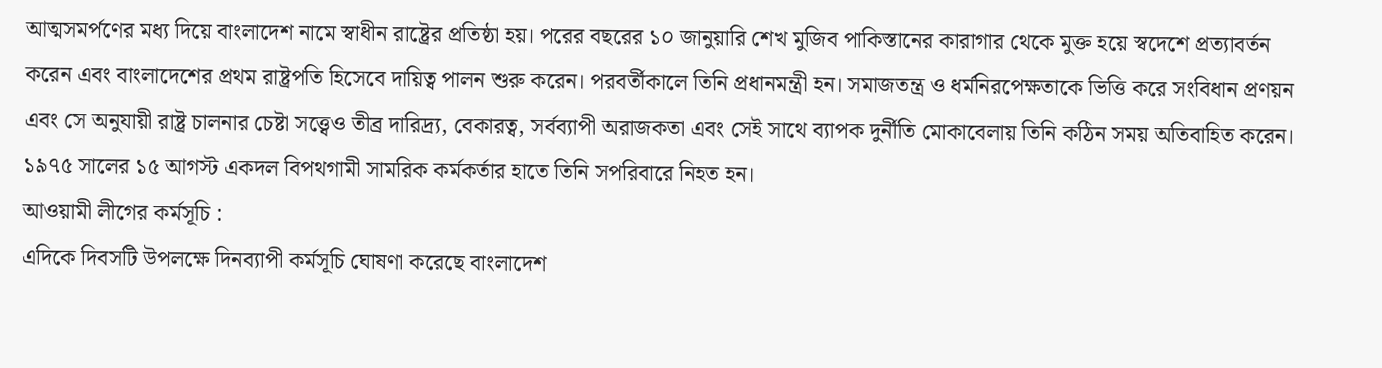আত্মসমর্পণের মধ্য দিয়ে বাংলাদেশ নামে স্বাধীন রাষ্ট্রের প্রতিষ্ঠা হয়। পরের বছরের ১০ জানুয়ারি শেখ মুজিব পাকিস্তানের কারাগার থেকে মুক্ত হয়ে স্বদেশে প্রত্যাবর্তন করেন এবং বাংলাদেশের প্রথম রাষ্ট্রপতি হিসেবে দায়িত্ব পালন শুরু করেন। পরবর্তীকালে তিনি প্রধানমন্ত্রী হন। সমাজতন্ত্র ও ধর্মনিরপেক্ষতাকে ভিত্তি করে সংবিধান প্রণয়ন এবং সে অনুযায়ী রাষ্ট্র চালনার চেষ্টা সত্ত্বেও তীব্র দারিদ্র্য, বেকারত্ব, সর্বব্যাপী অরাজকতা এবং সেই সাথে ব্যাপক দুর্নীতি মোকাবেলায় তিনি কঠিন সময় অতিবাহিত করেন। ১৯৭৫ সালের ১৫ আগস্ট একদল বিপথগামী সামরিক কর্মকর্তার হাতে তিনি সপরিবারে নিহত হন।
আওয়ামী লীগের কর্মসূচি :
এদিকে দিবসটি উপলক্ষে দিনব্যাপী কর্মসূচি ঘোষণা করেছে বাংলাদেশ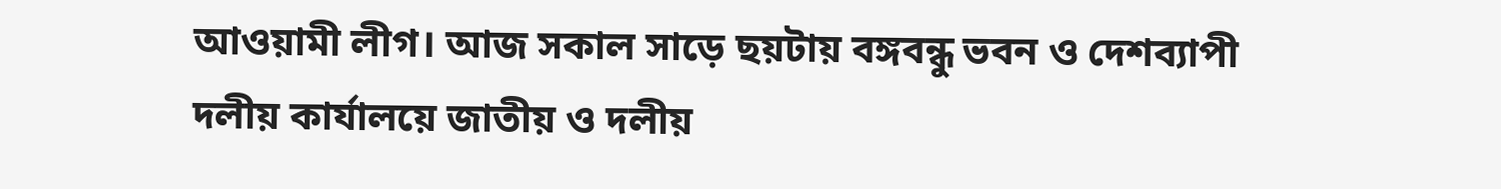আওয়ামী লীগ। আজ সকাল সাড়ে ছয়টায় বঙ্গবন্ধু ভবন ও দেশব্যাপী দলীয় কার্যালয়ে জাতীয় ও দলীয়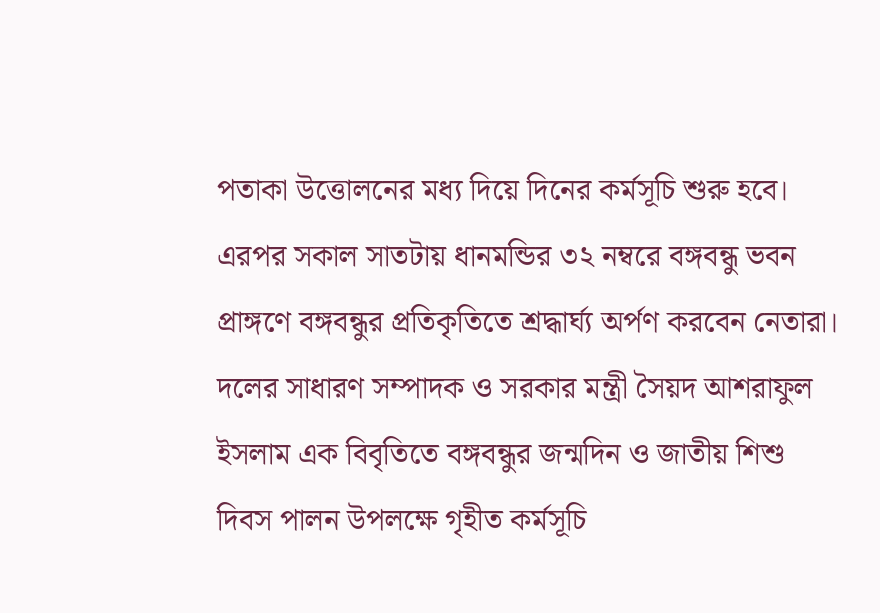পতাকা উত্তোলনের মধ্য দিয়ে দিনের কর্মসূচি শুরু হবে। এরপর সকাল সাতটায় ধানমন্ডির ৩২ নম্বরে বঙ্গবন্ধু ভবন প্রাঙ্গণে বঙ্গবন্ধুর প্রতিকৃতিতে শ্রদ্ধার্ঘ্য অর্পণ করবেন নেতারা।
দলের সাধারণ সম্পাদক ও সরকার মন্ত্রী সৈয়দ আশরাফুল ইসলাম এক বিবৃতিতে বঙ্গবন্ধুর জন্মদিন ও জাতীয় শিশু দিবস পালন উপলক্ষে গৃহীত কর্মসূচি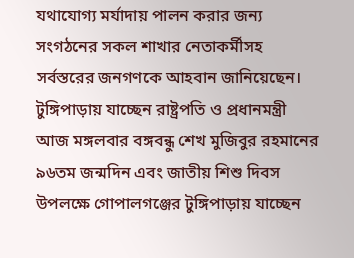যথাযোগ্য মর্যাদায় পালন করার জন্য সংগঠনের সকল শাখার নেতাকর্মীসহ সর্বস্তরের জনগণকে আহবান জানিয়েছেন।
টুঙ্গিপাড়ায় যাচ্ছেন রাষ্ট্রপতি ও প্রধানমন্ত্রী
আজ মঙ্গলবার বঙ্গবন্ধু শেখ মুজিবুর রহমানের ৯৬তম জন্মদিন এবং জাতীয় শিশু দিবস উপলক্ষে গোপালগঞ্জের টুঙ্গিপাড়ায় যাচ্ছেন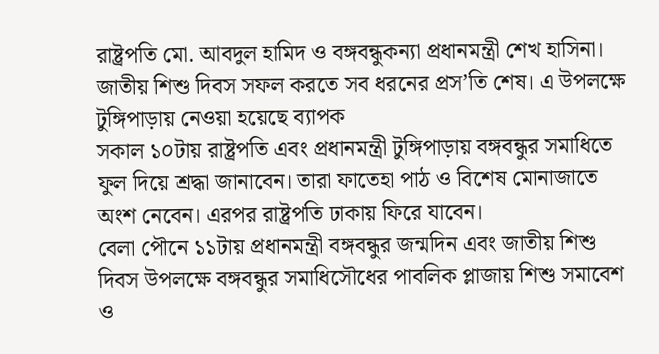রাষ্ট্রপতি মো. আবদুল হামিদ ও বঙ্গবন্ধুকন্যা প্রধানমন্ত্রী শেখ হাসিনা। জাতীয় শিশু দিবস সফল করতে সব ধরনের প্রস’তি শেষ। এ উপলক্ষে টুঙ্গিপাড়ায় নেওয়া হয়েছে ব্যাপক
সকাল ১০টায় রাষ্ট্রপতি এবং প্রধানমন্ত্রী টুঙ্গিপাড়ায় বঙ্গবন্ধুর সমাধিতে ফুল দিয়ে শ্রদ্ধা জানাবেন। তারা ফাতেহা পাঠ ও বিশেষ মোনাজাতে অংশ নেবেন। এরপর রাষ্ট্রপতি ঢাকায় ফিরে যাবেন।
বেলা পৌনে ১১টায় প্রধানমন্ত্রী বঙ্গবন্ধুর জন্মদিন এবং জাতীয় শিশু দিবস উপলক্ষে বঙ্গবন্ধুর সমাধিসৌধের পাবলিক প্লাজায় শিশু সমাবেশ ও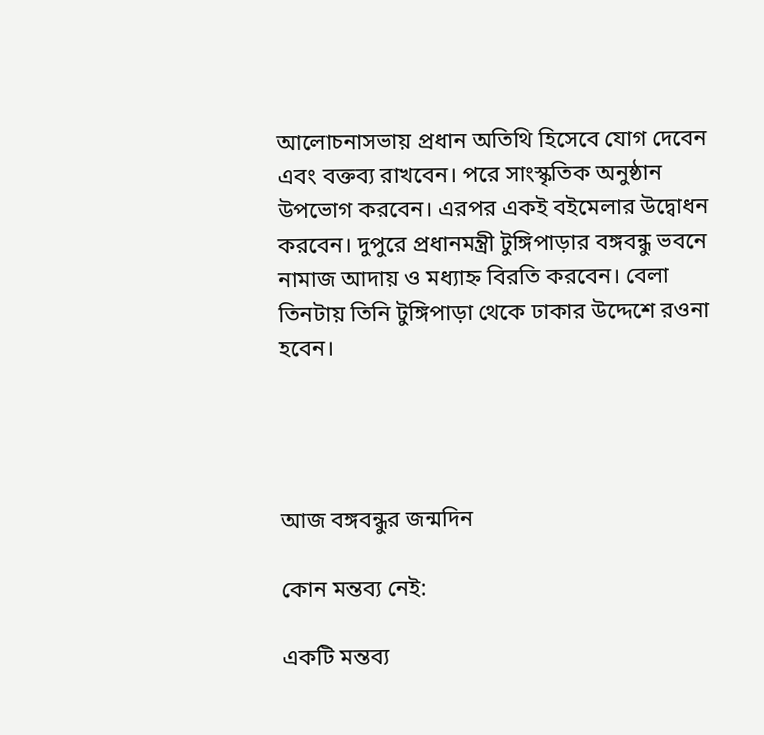আলোচনাসভায় প্রধান অতিথি হিসেবে যোগ দেবেন এবং বক্তব্য রাখবেন। পরে সাংস্কৃতিক অনুষ্ঠান উপভোগ করবেন। এরপর একই বইমেলার উদ্বোধন করবেন। দুপুরে প্রধানমন্ত্রী টুঙ্গিপাড়ার বঙ্গবন্ধু ভবনে নামাজ আদায় ও মধ্যাহ্ন বিরতি করবেন। বেলা তিনটায় তিনি টুঙ্গিপাড়া থেকে ঢাকার উদ্দেশে রওনা হবেন।




আজ বঙ্গবন্ধুর জন্মদিন

কোন মন্তব্য নেই:

একটি মন্তব্য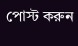পোস্ট করুন